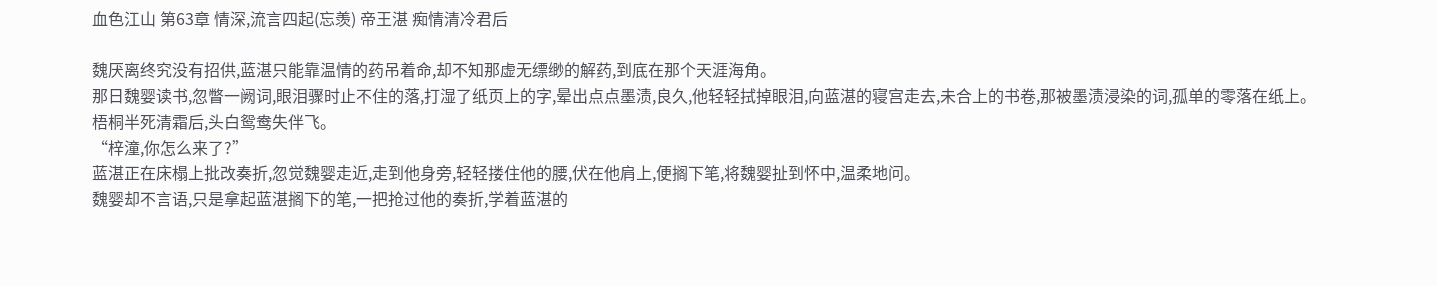血色江山 第63章 情深,流言四起(忘羡) 帝王湛 痴情清冷君后

魏厌离终究没有招供,蓝湛只能靠温情的药吊着命,却不知那虚无缥缈的解药,到底在那个天涯海角。
那日魏婴读书,忽瞥一阙词,眼泪骤时止不住的落,打湿了纸页上的字,晕出点点墨渍,良久,他轻轻拭掉眼泪,向蓝湛的寝宫走去,未合上的书卷,那被墨渍浸染的词,孤单的零落在纸上。
梧桐半死清霜后,头白鸳鸯失伴飞。
“梓潼,你怎么来了?”
蓝湛正在床榻上批改奏折,忽觉魏婴走近,走到他身旁,轻轻搂住他的腰,伏在他肩上,便搁下笔,将魏婴扯到怀中,温柔地问。
魏婴却不言语,只是拿起蓝湛搁下的笔,一把抢过他的奏折,学着蓝湛的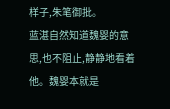样子,朱笔御批。
蓝湛自然知道魏婴的意思,也不阻止,静静地看着他。魏婴本就是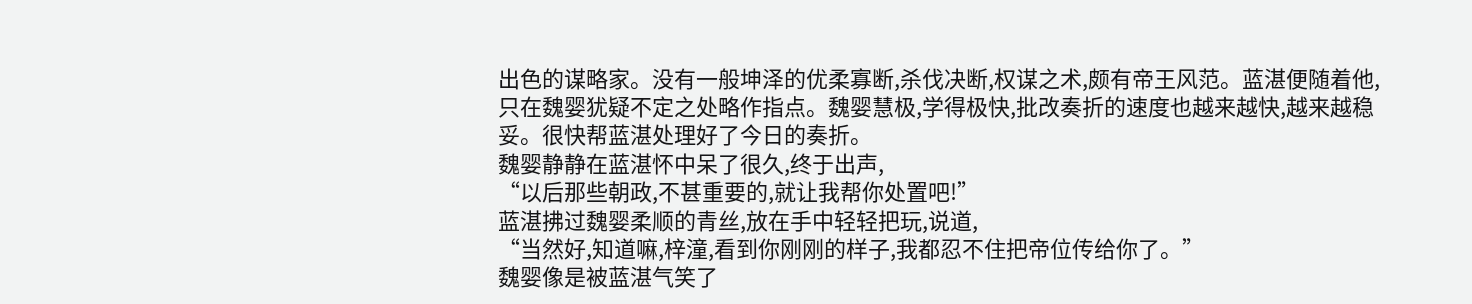出色的谋略家。没有一般坤泽的优柔寡断,杀伐决断,权谋之术,颇有帝王风范。蓝湛便随着他,只在魏婴犹疑不定之处略作指点。魏婴慧极,学得极快,批改奏折的速度也越来越快,越来越稳妥。很快帮蓝湛处理好了今日的奏折。
魏婴静静在蓝湛怀中呆了很久,终于出声,
“以后那些朝政,不甚重要的,就让我帮你处置吧!”
蓝湛拂过魏婴柔顺的青丝,放在手中轻轻把玩,说道,
“当然好,知道嘛,梓潼,看到你刚刚的样子,我都忍不住把帝位传给你了。”
魏婴像是被蓝湛气笑了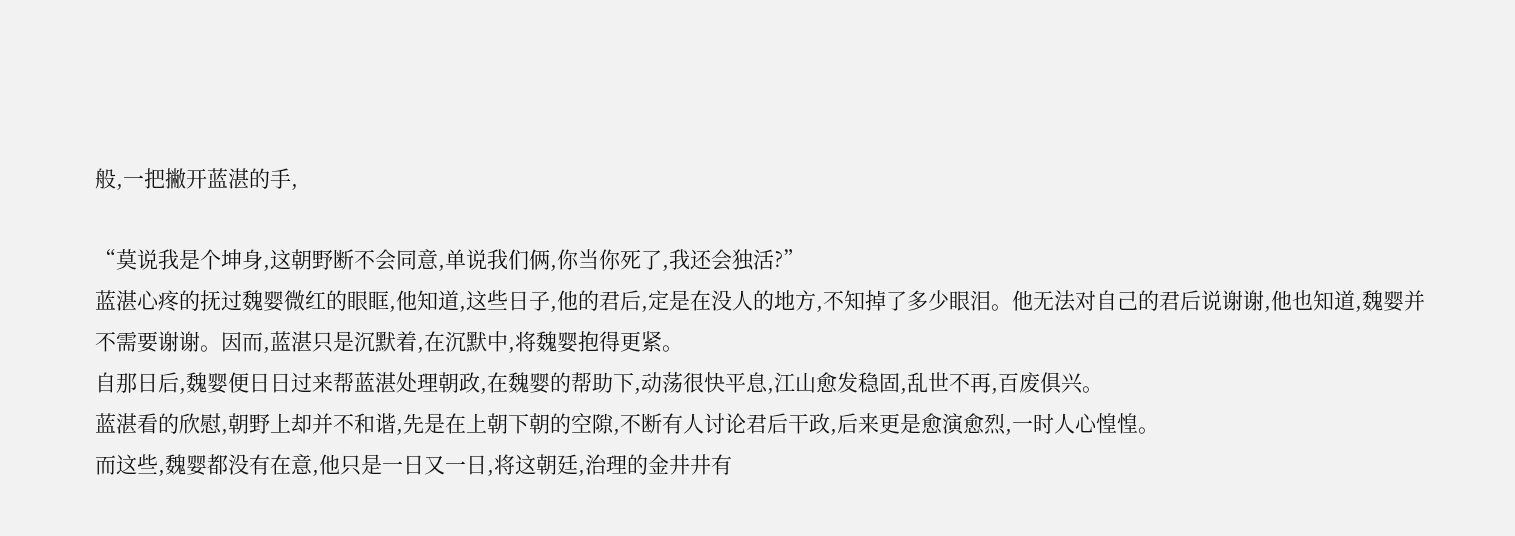般,一把撇开蓝湛的手,

“莫说我是个坤身,这朝野断不会同意,单说我们俩,你当你死了,我还会独活?”
蓝湛心疼的抚过魏婴微红的眼眶,他知道,这些日子,他的君后,定是在没人的地方,不知掉了多少眼泪。他无法对自己的君后说谢谢,他也知道,魏婴并不需要谢谢。因而,蓝湛只是沉默着,在沉默中,将魏婴抱得更紧。
自那日后,魏婴便日日过来帮蓝湛处理朝政,在魏婴的帮助下,动荡很快平息,江山愈发稳固,乱世不再,百废俱兴。
蓝湛看的欣慰,朝野上却并不和谐,先是在上朝下朝的空隙,不断有人讨论君后干政,后来更是愈演愈烈,一时人心惶惶。
而这些,魏婴都没有在意,他只是一日又一日,将这朝廷,治理的金井井有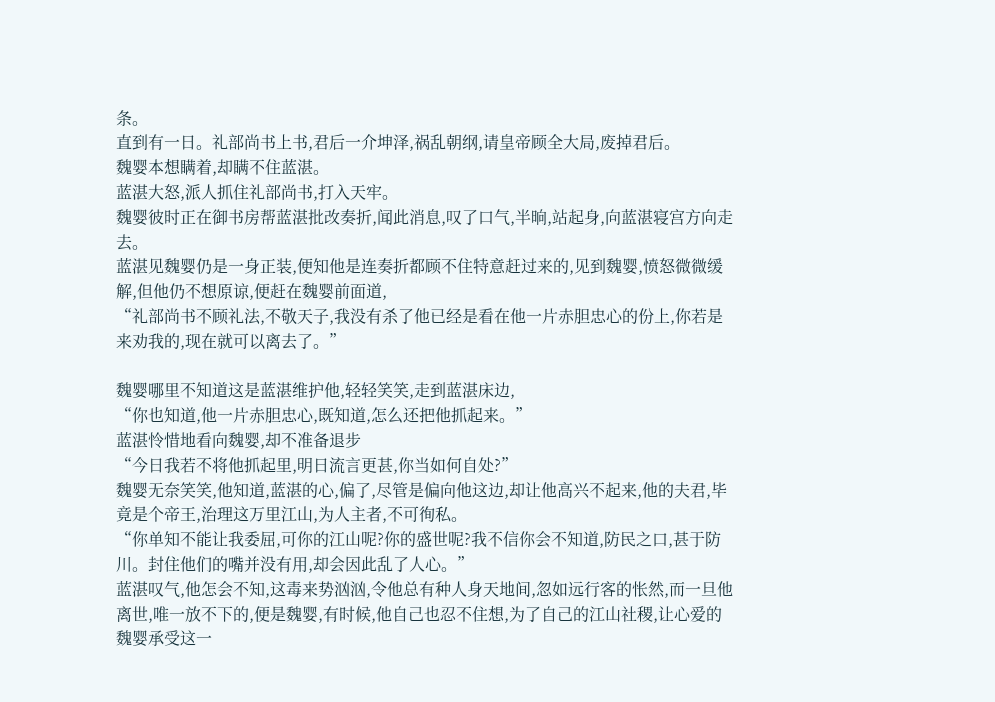条。
直到有一日。礼部尚书上书,君后一介坤泽,祸乱朝纲,请皇帝顾全大局,废掉君后。
魏婴本想瞒着,却瞒不住蓝湛。
蓝湛大怒,派人抓住礼部尚书,打入天牢。
魏婴彼时正在御书房帮蓝湛批改奏折,闻此消息,叹了口气,半晌,站起身,向蓝湛寝宫方向走去。
蓝湛见魏婴仍是一身正装,便知他是连奏折都顾不住特意赶过来的,见到魏婴,愤怒微微缓解,但他仍不想原谅,便赶在魏婴前面道,
“礼部尚书不顾礼法,不敬天子,我没有杀了他已经是看在他一片赤胆忠心的份上,你若是来劝我的,现在就可以离去了。”

魏婴哪里不知道这是蓝湛维护他,轻轻笑笑,走到蓝湛床边,
“你也知道,他一片赤胆忠心,既知道,怎么还把他抓起来。”
蓝湛怜惜地看向魏婴,却不准备退步
“今日我若不将他抓起里,明日流言更甚,你当如何自处?”
魏婴无奈笑笑,他知道,蓝湛的心,偏了,尽管是偏向他这边,却让他高兴不起来,他的夫君,毕竟是个帝王,治理这万里江山,为人主者,不可徇私。
“你单知不能让我委屈,可你的江山呢?你的盛世呢?我不信你会不知道,防民之口,甚于防川。封住他们的嘴并没有用,却会因此乱了人心。”
蓝湛叹气,他怎会不知,这毒来势汹汹,令他总有种人身天地间,忽如远行客的怅然,而一旦他离世,唯一放不下的,便是魏婴,有时候,他自己也忍不住想,为了自己的江山社稷,让心爱的魏婴承受这一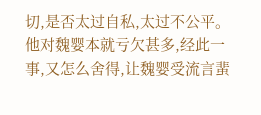切,是否太过自私,太过不公平。他对魏婴本就亏欠甚多,经此一事,又怎么舍得,让魏婴受流言蜚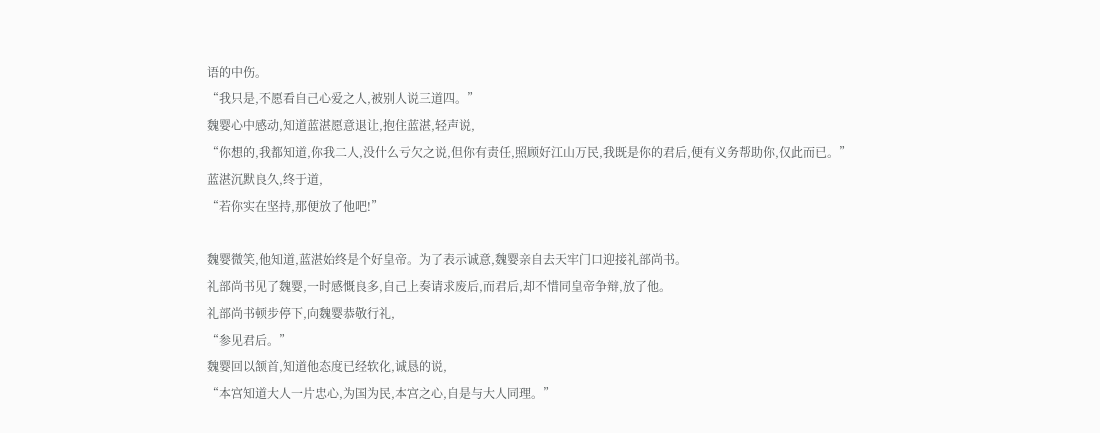语的中伤。
“我只是,不愿看自己心爱之人,被别人说三道四。”
魏婴心中感动,知道蓝湛愿意退让,抱住蓝湛,轻声说,
“你想的,我都知道,你我二人,没什么亏欠之说,但你有责任,照顾好江山万民,我既是你的君后,便有义务帮助你,仅此而已。”
蓝湛沉默良久,终于道,
“若你实在坚持,那便放了他吧!”

魏婴微笑,他知道,蓝湛始终是个好皇帝。为了表示诚意,魏婴亲自去天牢门口迎接礼部尚书。
礼部尚书见了魏婴,一时感慨良多,自己上奏请求废后,而君后,却不惜同皇帝争辩,放了他。
礼部尚书顿步停下,向魏婴恭敬行礼,
“参见君后。”
魏婴回以颔首,知道他态度已经软化,诚恳的说,
“本宫知道大人一片忠心,为国为民,本宫之心,自是与大人同理。”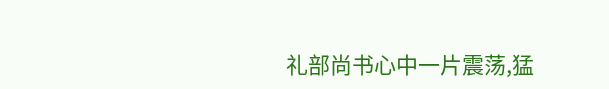礼部尚书心中一片震荡,猛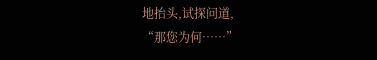地抬头,试探问道,
“那您为何……”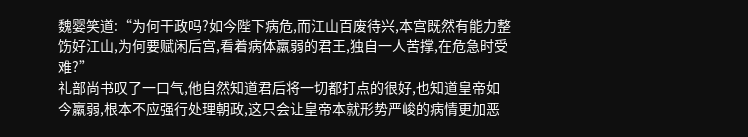魏婴笑道:“为何干政吗?如今陛下病危,而江山百废待兴,本宫既然有能力整饬好江山,为何要赋闲后宫,看着病体羸弱的君王,独自一人苦撑,在危急时受难?”
礼部尚书叹了一口气,他自然知道君后将一切都打点的很好,也知道皇帝如今羸弱,根本不应强行处理朝政,这只会让皇帝本就形势严峻的病情更加恶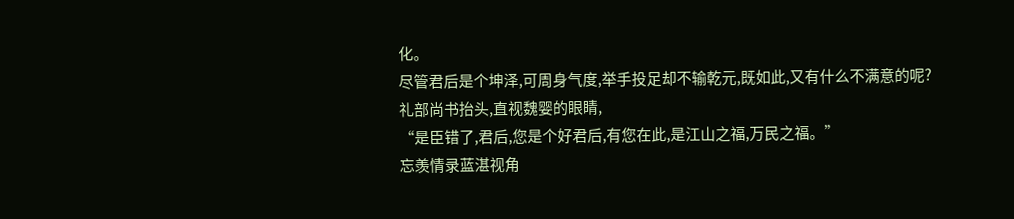化。
尽管君后是个坤泽,可周身气度,举手投足却不输乾元,既如此,又有什么不满意的呢?
礼部尚书抬头,直视魏婴的眼睛,
“是臣错了,君后,您是个好君后,有您在此,是江山之福,万民之福。”
忘羡情录蓝湛视角